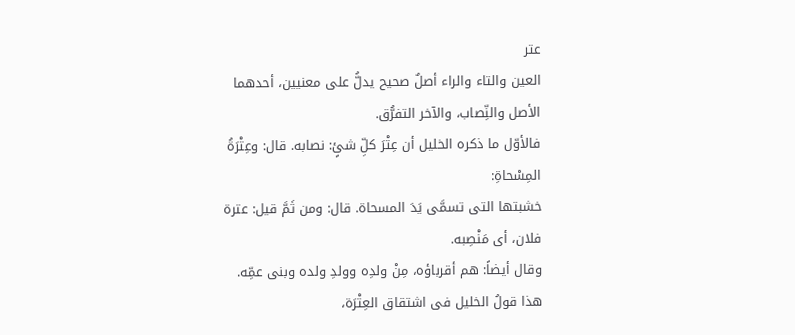عتر
العين والتاء والراء أصلٌ صحيح يدلُّ على معنيين، أحدهما الأصل والنِّصاب، والآخر التفرُّق.
فالأوّل ما ذكره الخليل أن عِتْرَ كلِّ شئٍ: نصابه. قال: وعِتْرَةُ المِسْحاةِ:
خشبتها التى تسمَّى يَدَ المسحاة. قال: ومن ثَمَّ قيل: عترة فلان، أى مَنْصِبه.
وقال أيضاً: هم أقرباؤه، مِنْ ولدِه وولدِ ولده وبنى عمِّه. هذا قولُ الخليل فى اشتقاق العِتْرَة،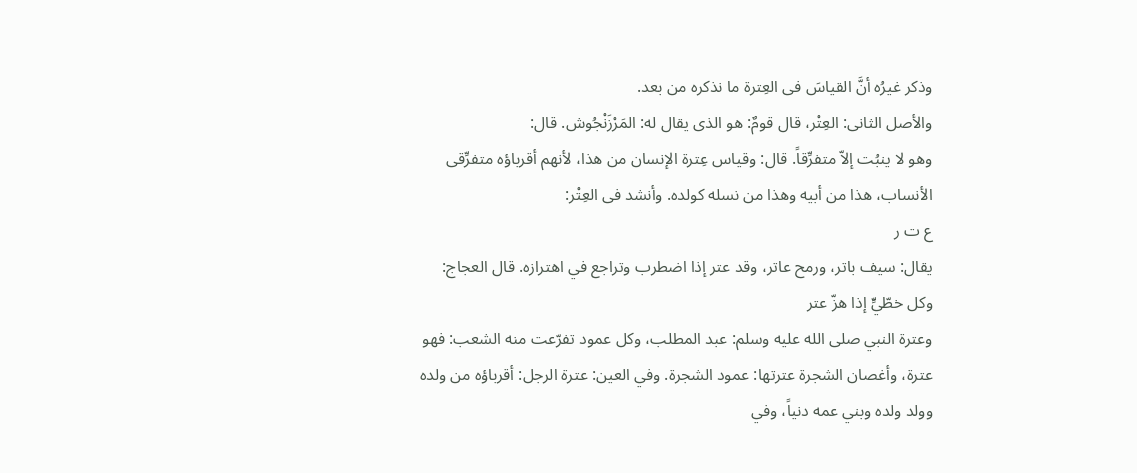وذكر غيرُه أنَّ القياسَ فى العِترة ما نذكره من بعد.
والأصل الثانى: العِتْر، قال قومٌ: هو الذى يقال له: المَرْزَنْجُوش. قال:
وهو لا ينبُت إلاّ متفرِّقاً. قال: وقياس عِترة الإنسان من هذا، لأنهم أقرباؤه متفرِّقى الأنساب، هذا من أبيه وهذا من نسله كولده. وأنشد فى العِتْر:
ع ت ر
يقال: سيف باتر، ورمح عاتر، وقد عتر إذا اضطرب وتراجع في اهترازه. قال العجاج:
وكل خطّيٍّ إذا هزّ عتر
وعترة النبي صلى الله عليه وسلم: عبد المطلب، وكل عمود تفرّعت منه الشعب: فهو عترة، وأغصان الشجرة عترتها: عمود الشجرة. وفي العين: عترة الرجل: أقرباؤه من ولده وولد ولده وبني عمه دنياً، وفي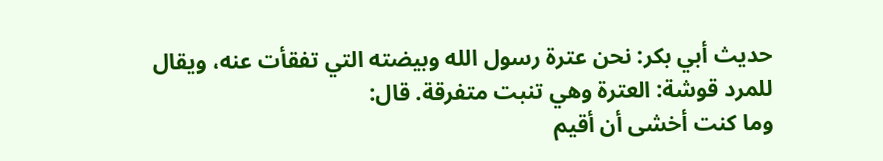حديث أبي بكر: نحن عترة رسول الله وبيضته التي تفقأت عنه، ويقال للمرد قوشة: العترة وهي تنبت متفرقة. قال:
وما كنت أخشى أن أقيم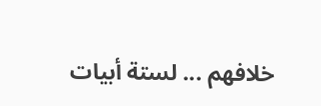خلافهم ... لستة أبيات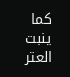كما ينبت العتر